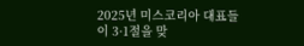2025년 미스코리아 대표들이 3·1절을 맞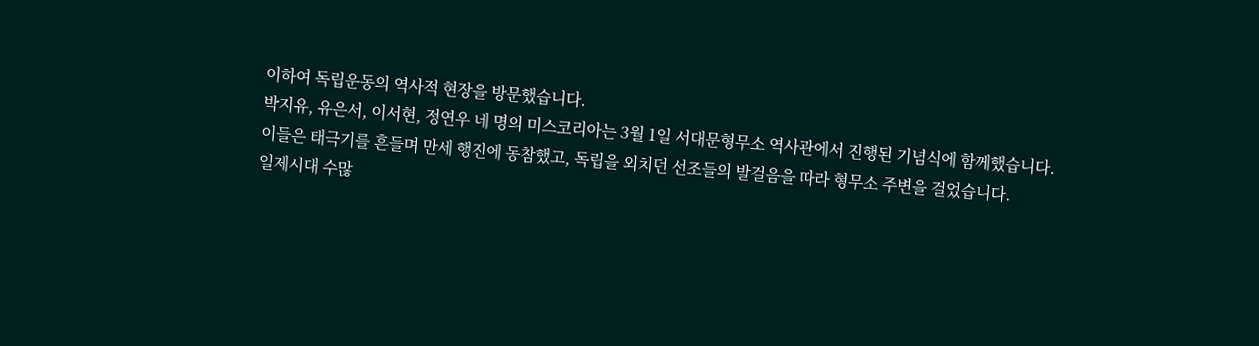이하여 독립운동의 역사적 현장을 방문했습니다.
박지유, 유은서, 이서현, 정연우 네 명의 미스코리아는 3월 1일 서대문형무소 역사관에서 진행된 기념식에 함께했습니다.
이들은 태극기를 흔들며 만세 행진에 동참했고, 독립을 외치던 선조들의 발걸음을 따라 형무소 주변을 걸었습니다.
일제시대 수많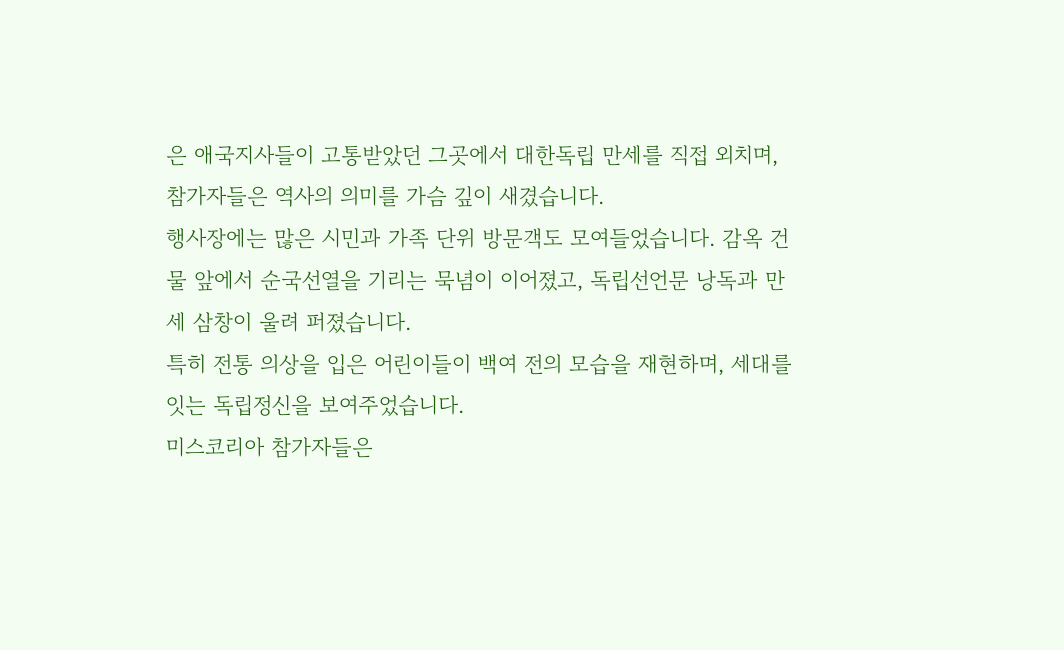은 애국지사들이 고통받았던 그곳에서 대한독립 만세를 직접 외치며, 참가자들은 역사의 의미를 가슴 깊이 새겼습니다.
행사장에는 많은 시민과 가족 단위 방문객도 모여들었습니다. 감옥 건물 앞에서 순국선열을 기리는 묵념이 이어졌고, 독립선언문 낭독과 만세 삼창이 울려 퍼졌습니다.
특히 전통 의상을 입은 어린이들이 백여 전의 모습을 재현하며, 세대를 잇는 독립정신을 보여주었습니다.
미스코리아 참가자들은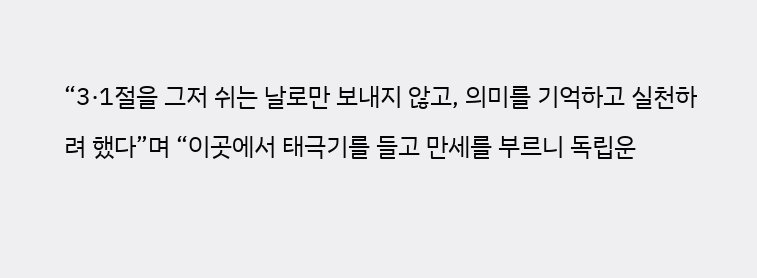“3·1절을 그저 쉬는 날로만 보내지 않고, 의미를 기억하고 실천하려 했다”며 “이곳에서 태극기를 들고 만세를 부르니 독립운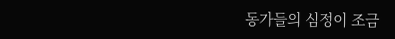동가들의 심정이 조금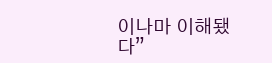이나마 이해됐다”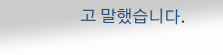고 말했습니다.